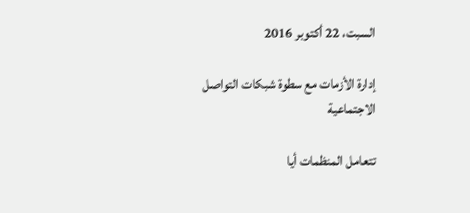السبت، 22 أكتوبر 2016

إدارة الأزمات مع سطوة شبكات التواصل الاجتماعية

تتعامل المنظمات أيا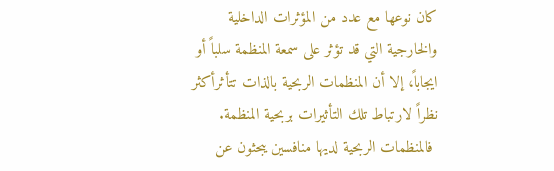كان نوعها مع عدد من المؤثرات الداخلية والخارجية التي قد تؤثر على سمعة المنظمة سلباً أو ايجاباً، إلا أن المنظمات الربحية بالذات تتأثرأكثر نظراً لارتباط تلك التأثيرات بربحية المنظمة.
 فالمنظمات الربحية لديها منافسين يبحثون عن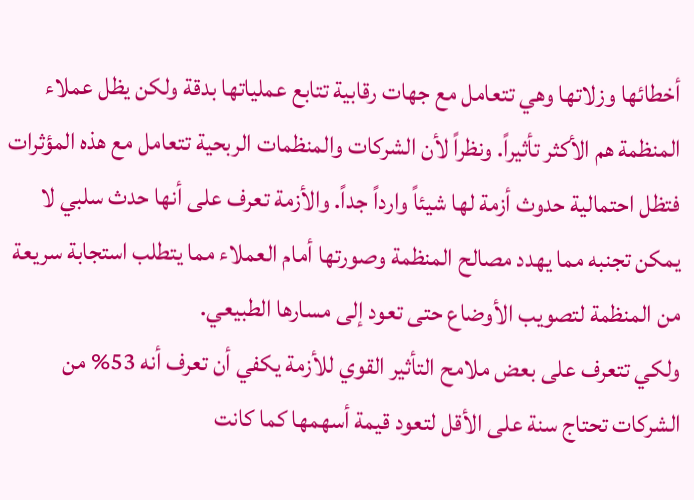أخطائها وزلاتها وهي تتعامل مع جهات رقابية تتابع عملياتها بدقة ولكن يظل عملاء المنظمة هم الأكثر تأثيراً. ونظراً لأن الشركات والمنظمات الربحية تتعامل مع هذه المؤثرات فتظل احتمالية حدوث أزمة لها شيئاً وارداً جداً. والأزمة تعرف على أنها حدث سلبي لا يمكن تجنبه مما يهدد مصالح المنظمة وصورتها أمام العملاء مما يتطلب استجابة سريعة من المنظمة لتصويب الأوضاع حتى تعود إلى مسارها الطبيعي.
ولكي تتعرف على بعض ملامح التأثير القوي للأزمة يكفي أن تعرف أنه 53% من الشركات تحتاج سنة على الأقل لتعود قيمة أسهمها كما كانت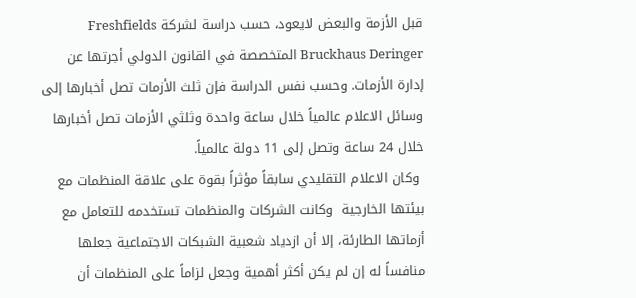قبل الأزمة والبعض لايعود، حسب دراسة لشركة Freshfields Bruckhaus Deringer المتخصصة في القانون الدولي أجرتها عن إدارة الأزمات. وحسب نفس الدراسة فإن ثلث الأزمات تصل أخبارها إلى وسائل الاعلام عالمياً خلال ساعة واحدة وثلثي الأزمات تصل أخبارها خلال 24 ساعة وتصل إلى 11 دولة عالمياً.
 وكان الاعلام التقليدي سابقاً مؤثراً بقوة على علاقة المنظمات مع بيئتها الخارجية  وكانت الشركات والمنظمات تستخدمه للتعامل مع أزماتها الطارئة، إلا أن ازدياد شعبية الشبكات الاجتماعية جعلها منافساً له إن لم يكن أكثر أهمية وجعل لزاماً على المنظمات أن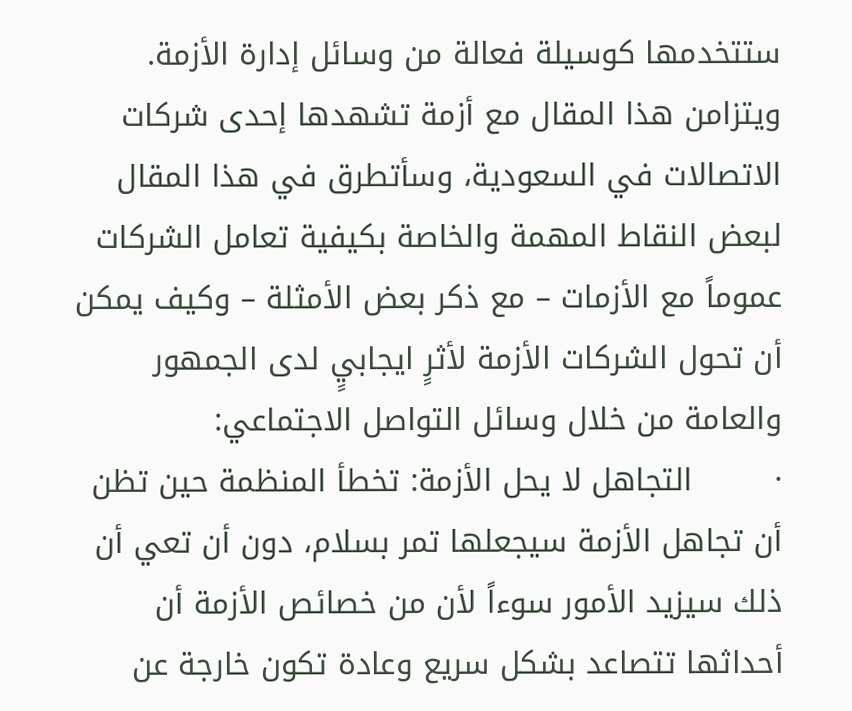ستتخدمها كوسيلة فعالة من وسائل إدارة الأزمة. ويتزامن هذا المقال مع أزمة تشهدها إحدى شركات الاتصالات في السعودية، وسأتطرق في هذا المقال لبعض النقاط المهمة والخاصة بكيفية تعامل الشركات عموماً مع الأزمات – مع ذكر بعض الأمثلة – وكيف يمكن أن تحول الشركات الأزمة لأثرٍ ايجابيٍ لدى الجمهور والعامة من خلال وسائل التواصل الاجتماعي:
·        التجاهل لا يحل الأزمة: تخطأ المنظمة حين تظن أن تجاهل الأزمة سيجعلها تمر بسلام، دون أن تعي أن ذلك سيزيد الأمور سوءاً لأن من خصائص الأزمة أن أحداثها تتصاعد بشكل سريع وعادة تكون خارجة عن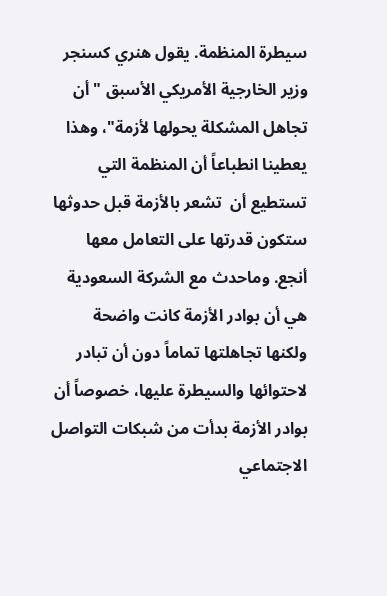سيطرة المنظمة. يقول هنري كسنجر وزير الخارجية الأمريكي الأسبق " أن تجاهل المشكلة يحولها لأزمة"، وهذا يعطينا انطباعاً أن المنظمة التي تستطيع أن  تشعر بالأزمة قبل حدوثها ستكون قدرتها على التعامل معها أنجع. وماحدث مع الشركة السعودية هي أن بوادر الأزمة كانت واضحة ولكنها تجاهلتها تماماً دون أن تبادر لاحتوائها والسيطرة عليها، خصوصاً أن بوادر الأزمة بدأت من شبكات التواصل الاجتماعي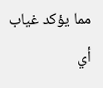مما يؤكد غياب أي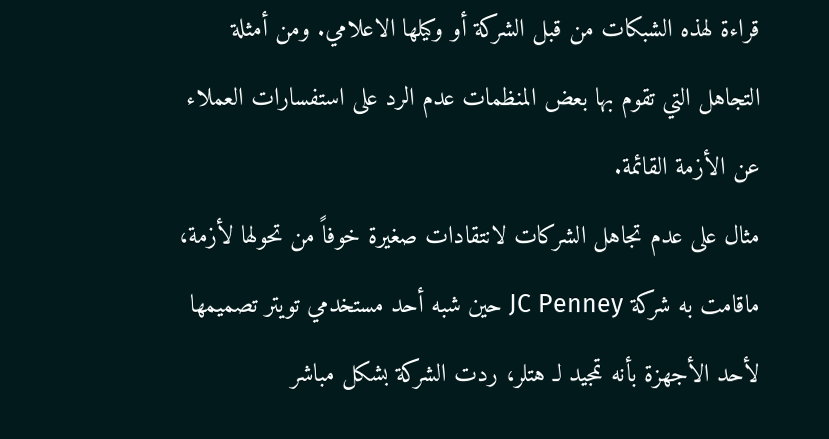قراءة لهذه الشبكات من قبل الشركة أو وكيلها الاعلامي. ومن أمثلة التجاهل التي تقوم بها بعض المنظمات عدم الرد على استفسارات العملاء عن الأزمة القائمة.
مثال على عدم تجاهل الشركات لانتقادات صغيرة خوفاً من تحولها لأزمة،  ماقامت به شركة JC Penney حين شبه أحد مستخدمي تويتر تصميمها لأحد الأجهزة بأنه تمجيد لـ هتلر، ردت الشركة بشكل مباشر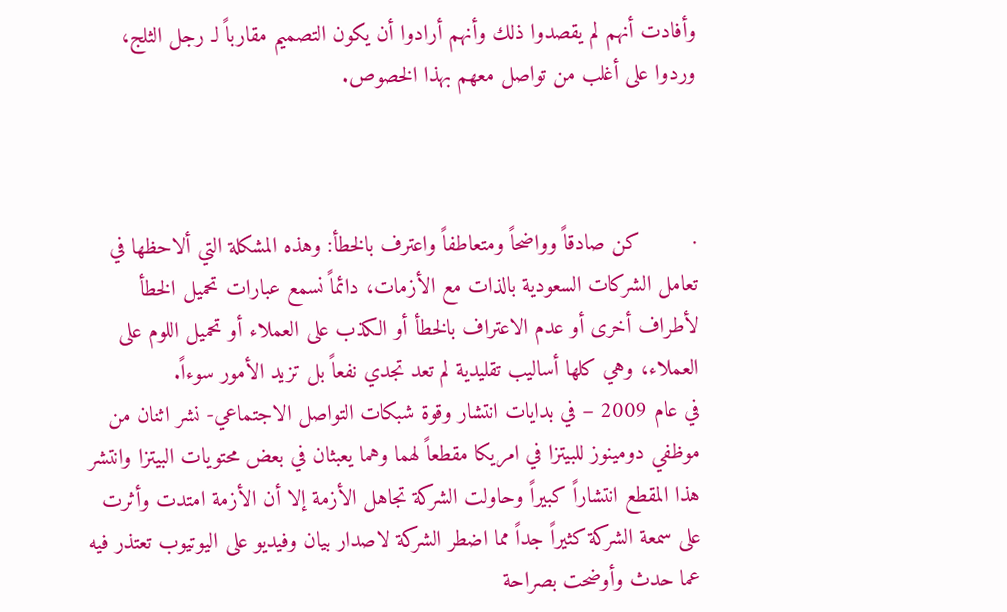وأفادت أنهم لم يقصدوا ذلك وأنهم أرادوا أن يكون التصميم مقارباً لـ رجل الثلج، وردوا على أغلب من تواصل معهم بهذا الخصوص.



·        كن صادقاً وواضحاً ومتعاطفاً واعترف بالخطأ: وهذه المشكلة التي ألاحظها في تعامل الشركات السعودية بالذات مع الأزمات، دائماً نسمع عبارات تحميل الخطأ لأطراف أخرى أو عدم الاعتراف بالخطأ أو الكذب على العملاء أو تحميل اللوم على العملاء، وهي كلها أساليب تقليدية لم تعد تجدي نفعاً بل تزيد الأمور سوءاً.
في عام 2009 – في بدايات انتشار وقوة شبكات التواصل الاجتماعي- نشر اثنان من موظفي دومينوز للبيتزا في امريكا مقطعاً لهما وهما يعبثان في بعض محتويات البيتزا وانتشر هذا المقطع انتشاراً كبيراً وحاولت الشركة تجاهل الأزمة إلا أن الأزمة امتدت وأثرت على سمعة الشركة كثيراً جداً مما اضطر الشركة لاصدار بيان وفيديو على اليوتيوب تعتذر فيه عما حدث وأوضحت بصراحة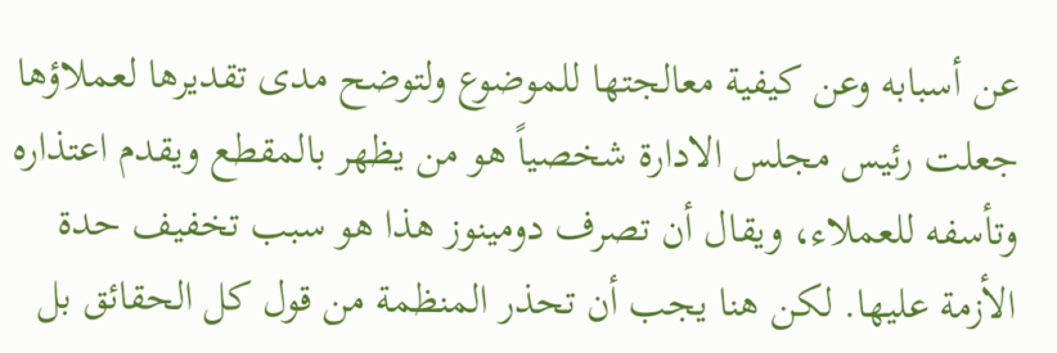عن أسبابه وعن كيفية معالجتها للموضوع ولتوضح مدى تقديرها لعملاؤها جعلت رئيس مجلس الادارة شخصياً هو من يظهر بالمقطع ويقدم اعتذاره وتأسفه للعملاء، ويقال أن تصرف دومينوز هذا هو سبب تخفيف حدة الأزمة عليها. لكن هنا يجب أن تحذر المنظمة من قول كل الحقائق بل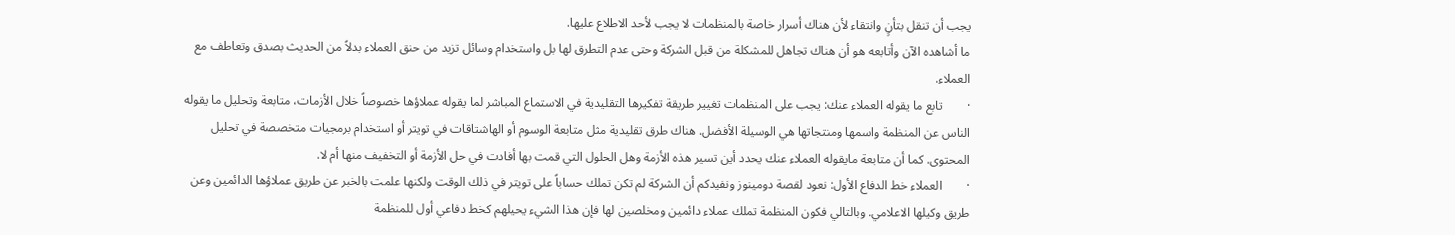يجب أن تنقل بتأنٍ وانتقاء لأن هناك أسرار خاصة بالمنظمات لا يجب لأحد الاطلاع عليها.
ما أشاهده الآن وأتابعه هو أن هناك تجاهل للمشكلة من قبل الشركة وحتى عدم التطرق لها بل واستخدام وسائل تزيد من حنق العملاء بدلاً من الحديث بصدق وتعاطف مع العملاء.
·        تابع ما يقوله العملاء عنك: يجب على المنظمات تغيير طريقة تفكيرها التقليدية في الاستماع المباشر لما يقوله عملاؤها خصوصاً خلال الأزمات، متابعة وتحليل ما يقوله الناس عن المنظمة واسمها ومنتجاتها هي الوسيلة الأفضل. هناك طرق تقليدية مثل متابعة الوسوم أو الهاشتاقات في تويتر أو استخدام برمجيات متخصصة في تحليل المحتوى. كما أن متابعة مايقوله العملاء عنك يحدد أين تسير هذه الأزمة وهل الحلول التي قمت بها أفادت في حل الأزمة أو التخفيف منها أم لا.
·        العملاء خط الدفاع الأول: نعود لقصة دومينوز ونفيدكم أن الشركة لم تكن تملك حساباً على تويتر في ذلك الوقت ولكنها علمت بالخبر عن طريق عملاؤها الدائمين وعن طريق وكيلها الاعلامي. وبالتالي فكون المنظمة تملك عملاء دائمين ومخلصين لها فإن هذا الشيء يحيلهم كخط دفاعي أول للمنظمة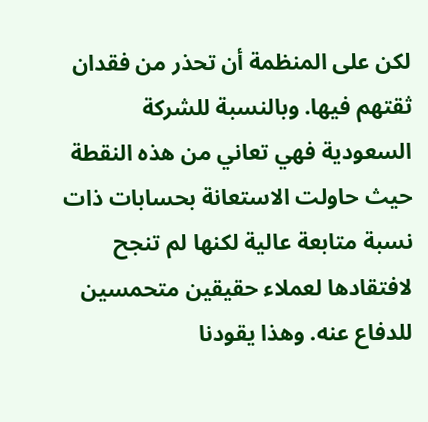لكن على المنظمة أن تحذر من فقدان ثقتهم فيها. وبالنسبة للشركة السعودية فهي تعاني من هذه النقطة حيث حاولت الاستعانة بحسابات ذات نسبة متابعة عالية لكنها لم تنجح لافتقادها لعملاء حقيقين متحمسين للدفاع عنه. وهذا يقودنا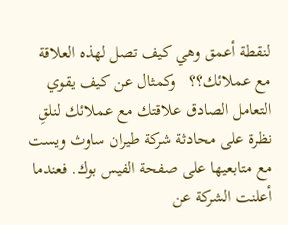لنقطة أعمق وهي كيف تصل لهذه العلاقة مع عملائك؟؟   وكمثال عن كيف يقوي التعامل الصادق علاقتك مع عملائك لنلقِ نظرة على محادثة شركة طيران ساوث ويست مع متابعيها على صفحة الفيس بوك. فعندما أعلنت الشركة عن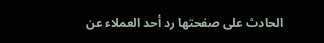الحادث على صفحتها رد أحد العملاء عن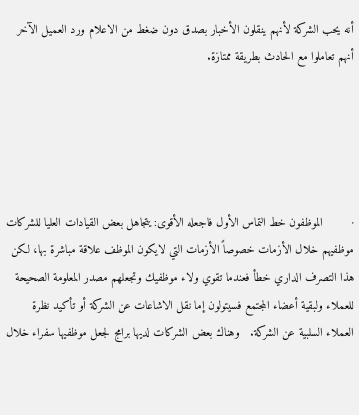أنه يحب الشركة لأنهم ينقلون الأخبار بصدق دون ضغط من الاعلام ورد العميل الآخر أنهم تعاملوا مع الحادث بطريقة ممتازة.





·        الموظفون خط التماس الأول فاجعله الأقوى: يتجاهل بعض القيادات العليا للشركات موظفيهم خلال الأزمات خصوصاً الأزمات التي لايكون الموظف علاقة مباشرة بها، لكن هذا التصرف الداري خطأ فعندما تقوي ولاء موظفيك وتجعلهم مصدر المعلومة الصحيحة للعملاء ولبقية أعضاء المجتمع فسيتولون إما نقل الاشاعات عن الشركة أو تأكيد نظرة العملاء السلبية عن الشركة.   وهناك بعض الشركات لديها برامج لجعل موظفيها سفراء خلال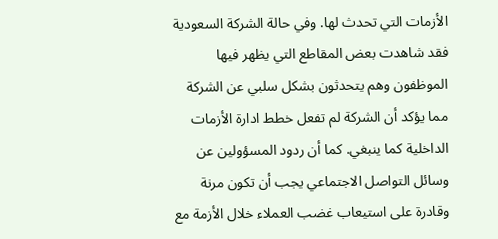الأزمات التي تحدث لها. وفي حالة الشركة السعودية فقد شاهدت بعض المقاطع التي يظهر فيها الموظفون وهم يتحدثون بشكل سلبي عن الشركة مما يؤكد أن الشركة لم تفعل خطط ادارة الأزمات الداخلية كما ينبغي. كما أن ردود المسؤولين عن وسائل التواصل الاجتماعي يجب أن تكون مرنة وقادرة على استيعاب غضب العملاء خلال الأزمة مع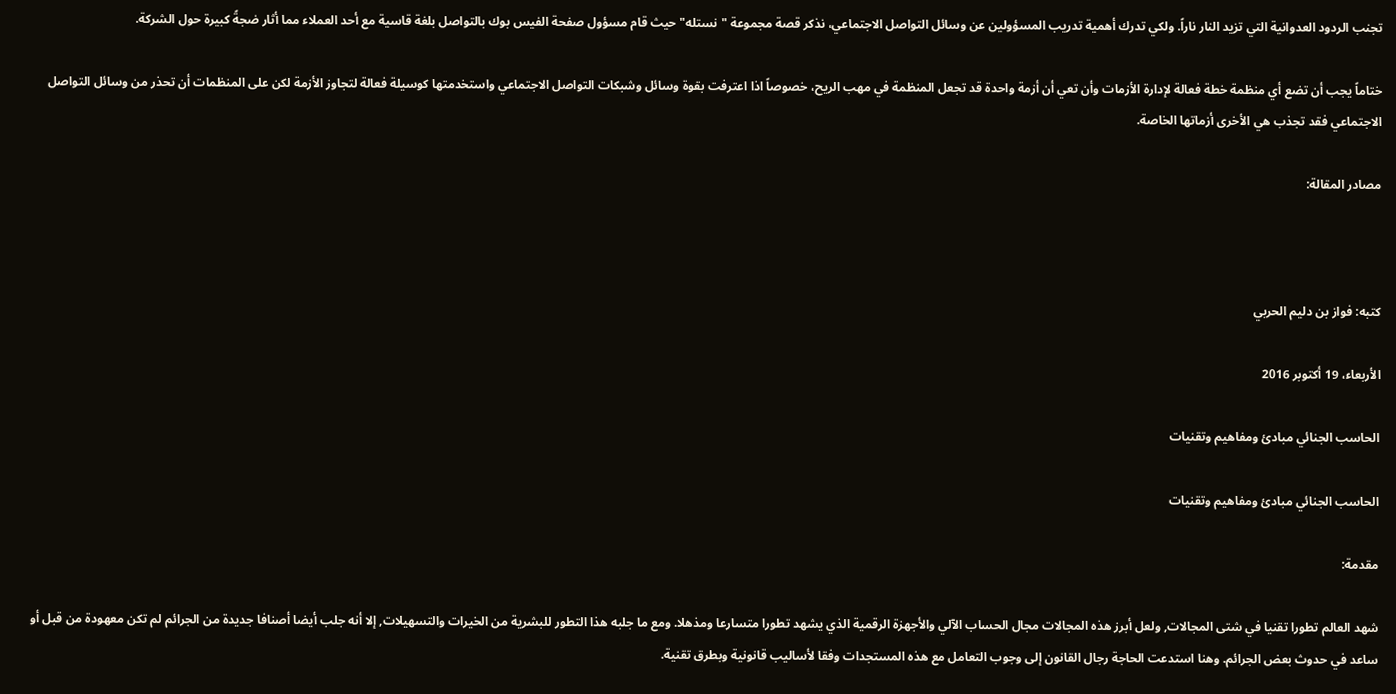تجنب الردود العدوانية التي تزيد النار ناراً. ولكي تدرك أهمية تدريب المسؤولين عن وسائل التواصل الاجتماعي، نذكر قصة مجموعة "نستله" حيث قام مسؤول صفحة الفيس بوك بالتواصل بلغة قاسية مع أحد العملاء مما أثار ضجةً كبيرة حول الشركة.

ختاماً يجب أن تضع أي منظمة خطة فعالة لإدارة الأزمات وأن تعي أن أزمة واحدة قد تجعل المنظمة في مهب الريح، خصوصاً اذا اعترفت بقوة وسائل وشبكات التواصل الاجتماعي واستخدمتها كوسيلة فعالة لتجاوز الأزمة لكن على المنظمات أن تحذر من وسائل التواصل الاجتماعي فقد تجذب هي الأخرى أزماتها الخاصة.

مصادر المقالة:



كتبه: فواز بن دليم الحربي

الأربعاء، 19 أكتوبر 2016

الحاسب الجنائي مبادئ ومفاهيم وتقنيات

الحاسب الجنائي مبادئ ومفاهيم وتقنيات

مقدمة:

شهد العالم تطورا تقنيا في شتى المجالات, ولعل أبرز هذه المجالات مجال الحساب الآلي والأجهزة الرقمية الذي يشهد تطورا متسارعا ومذهلا. ومع ما جلبه هذا التطور للبشرية من الخيرات والتسهيلات, إلا أنه جلب أيضا أصنافا جديدة من الجرائم لم تكن معهودة من قبل أو ساعد في حدوث بعض الجرائم. وهنا استدعت الحاجة رجال القانون إلى وجوب التعامل مع هذه المستجدات وفقا لأساليب قانونية وبطرق تقنية.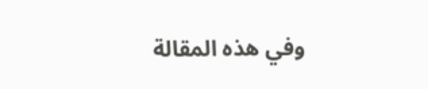وفي هذه المقالة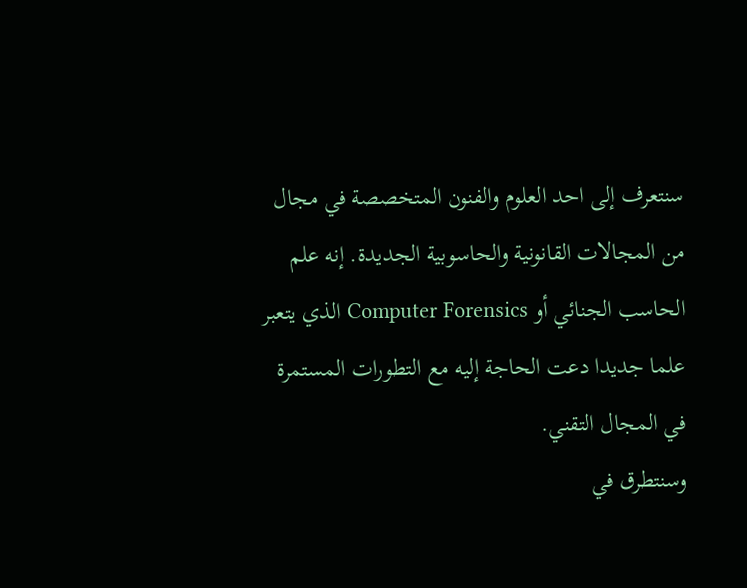سنتعرف إلى احد العلوم والفنون المتخصصة في مجال من المجالات القانونية والحاسوبية الجديدة. إنه علم الحاسب الجنائي أو Computer Forensics الذي يتعبر علما جديدا دعت الحاجة إليه مع التطورات المستمرة في المجال التقني.
وسنتطرق في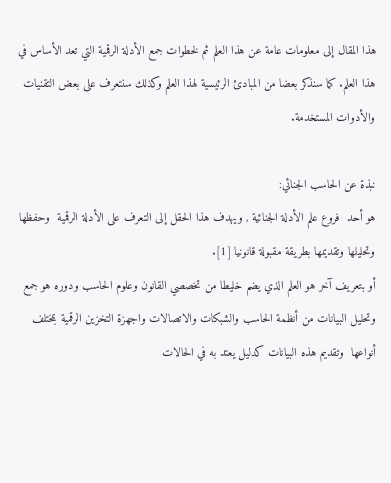هذا المقال إلى معلومات عامة عن هذا العلم ثم لخطوات جمع الأدلة الرقمية التي تعد الأساس في هذا العلم. كما سنذكر بعضا من المبادئ الرئيسية لهذا العلم وكذلك سنتعرف على بعض التقنيات والأدوات المستخدمة.

نبذة عن الحاسب الجنائي:
هو أحد  فروع علم الأدلة الجنائية , ويهدف هذا الحقل إلى التعرف على الأدلة الرقمية  وحفظها وتحليلها وتقديمها بطريقة مقبولة قانونيا [1].
أو بتعريف آخر هو العلم الذي يضم خليطا من تخصصي القانون وعلوم الحاسب ودوره هو جمع وتحليل البيانات من أنظمة الحاسب والشبكات والاتصالات واجهزة التخزين الرقمية بمختلف أنواعها  وتقديم هذه البيانات كدليل يعتد به في الحالات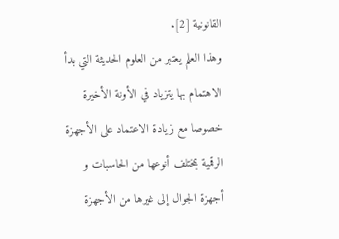القانونية [2].
وهذا العلم يعتبر من العلوم الحديثة التي بدأ الاهتمام بها يتزياد في الأونة الأخيرة خصوصا مع زيادة الاعتماد على الأجهزة الرقمية بمختلف أنوعها من الحاسبات و أجهزة الجوال إلى غيرها من الأجهزة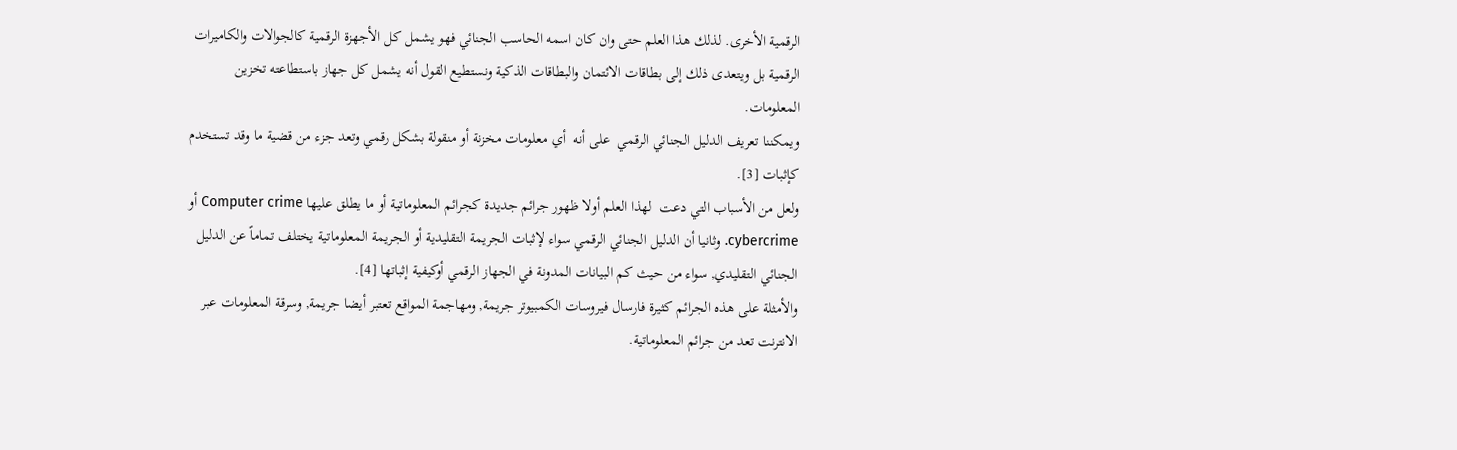الرقمية الأخرى. لذلك هذا العلم حتى وان كان اسمه الحاسب الجنائي فهو يشمل كل الأجهزة الرقمية كالجوالات والكاميرات الرقمية بل ويتعدى ذلك إلى بطاقات الائتمان والبطاقات الذكية ونستطيع القول أنه يشمل كل جهاز باستطاعته تخزين المعلومات.
ويمكننا تعريف الدليل الجنائي الرقمي  على أنه  أي معلومات مخزنة أو منقولة بشكل رقمي وتعد جزء من قضية ما وقد تستخدم كإثبات [3].
ولعل من الأسباب التي دعت  لهذا العلم أولا ظهور جرائم جديدة كجرائم المعلوماتية أو ما يطلق عليها Computer crime أو cybercrime. وثانيا أن الدليل الجنائي الرقمي سواء لإثبات الجريمة التقليدية أو الجريمة المعلوماتية يختلف تماماً عن الدليل الجنائي التقليدي, سواء من حيث كم البيانات المدونة في الجهاز الرقمي أوكيفية إثباتها [4].
والأمثلة على هذه الجرائم كثيرة فارسال فيروسات الكمبيوتر جريمة, ومهاجمة المواقع تعتبر أيضا جريمة, وسرقة المعلومات عبر الانترنت تعد من جرائم المعلوماتية.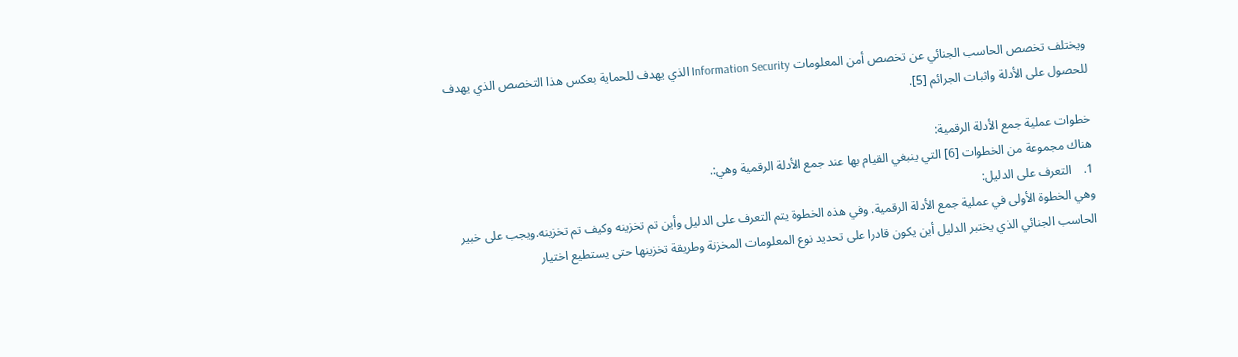ويختلف تخصص الحاسب الجنائي عن تخصص أمن المعلومات Information Security الذي يهدف للحماية بعكس هذا التخصص الذي يهدف للحصول على الأدلة واثبات الجرائم [5].

خطوات عملية جمع الأدلة الرقمية:
هناك مجموعة من الخطوات [6] التي ينبغي القيام بها عند جمع الأدلة الرقمية وهي:.
1.    التعرف على الدليل:
وهي الخطوة الأولى في عملية جمع الأدلة الرقمية. وفي هذه الخطوة يتم التعرف على الدليل وأين تم تخزينه وكيف تم تخزينه.ويجب على خبير الحاسب الجنائي الذي يختبر الدليل أين يكون قادرا على تحديد نوع المعلومات المخزنة وطريقة تخزينها حتى يستطيع اختيار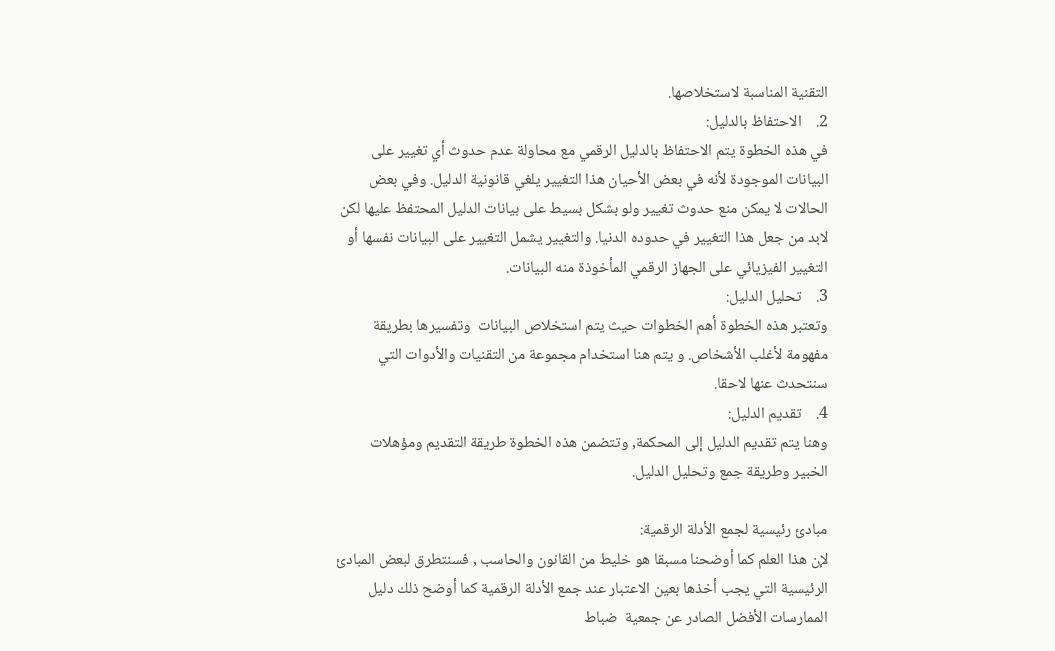التقنية المناسبة لاستخلاصها.
2.    الاحتفاظ بالدليل:
في هذه الخطوة يتم الاحتفاظ بالدليل الرقمي مع محاولة عدم حدوث أي تغيير على البيانات الموجودة لأنه في بعض الأحيان هذا التغيير يلغي قانونية الدليل. وفي بعض الحالات لا يمكن منع حدوث تغيير ولو بشكل بسيط على بيانات الدليل المحتفظ عليها لكن لابد من جعل هذا التغيير في حدوده الدنيا. والتغيير يشمل التغيير على البيانات نفسها أو التغيير الفيزيائي على الجهاز الرقمي المأخوذة منه البيانات.
3.    تحليل الدليل:
وتعتبر هذه الخطوة أهم الخطوات حيث يتم استخلاص البيانات  وتفسيرها بطريقة مفهومة لأغلب الأشخاص. و يتم هنا استخدام مجموعة من التقنيات والأدوات التي سنتحدث عنها لاحقا.
4.    تقديم الدليل:
وهنا يتم تقديم الدليل إلى المحكمة, وتتضمن هذه الخطوة طريقة التقديم ومؤهلات الخبير وطريقة جمع وتحليل الدليل.

مبادئ رئيسية لجمع الأدلة الرقمية:
لإن هذا العلم كما أوضحنا مسبقا هو خليط من القانون والحاسب , فسنتطرق لبعض المبادئ الرئيسية التي يجب أخذها بعين الاعتبار عند جمع الأدلة الرقمية كما أوضح ذلك دليل الممارسات الأفضل الصادر عن جمعية  ضباط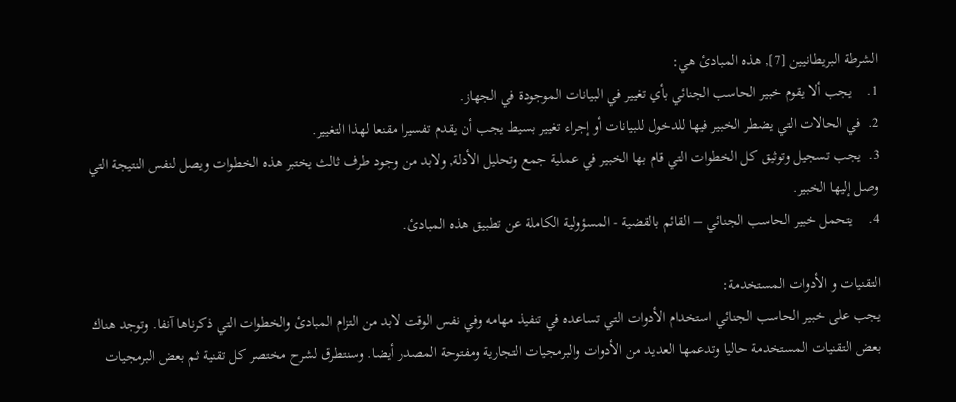الشرطة البريطانيين [7], هذه المبادئ هي:
1.    يجب ألا يقوم خبير الحاسب الجنائي بأي تغيير في البيانات الموجودة في الجهاز.
2.  في الحالات التي يضطر الخبير فيها للدخول للبيانات أو إجراء تغيير بسيط يجب أن يقدم تفسيرا مقنعا لهذا التغيير.
3.  يجب تسجيل وتوثيق كل الخطوات التي قام بها الخبير في عملية جمع وتحليل الأدلة, ولابد من وجود طرف ثالث يختبر هذه الخطوات ويصل لنفس النتيجة التي وصل إليها الخبير.
4.    يتحمل خبير الحاسب الجنائي – القائم بالقضية - المسؤولية الكاملة عن تطبيق هذه المبادئ.

التقنيات و الأدوات المستخدمة:
يجب على خبير الحاسب الجنائي استخدام الأدوات التي تساعده في تنفيذ مهامه وفي نفس الوقت لابد من التزام المبادئ والخطوات التي ذكرناها آنفا. وتوجد هناك بعض التقنيات المستخدمة حاليا وتدعمها العديد من الأدوات والبرمجيات التجارية ومفتوحة المصدر أيضا. وسنتطرق لشرح مختصر كل تقنية ثم بعض البرمجيات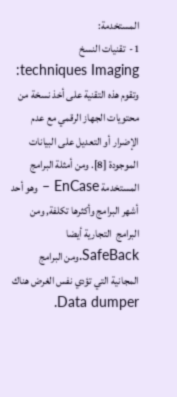المستخدمة:
1-  تقنيات النسخ  techniques Imaging:  وتقوم هذه التقنية على أخذ نسخة من محتويات الجهاز الرقمي مع عدم الإضرار أو التعديل على البيانات الموجودة [8]. ومن أمثلة البرامج المستخدمة EnCase – وهو أحد أشهر البرامج وأكثرها تكلفة, ومن البرامج  التجارية أيضا SafeBack.ومن البرامج المجانية التي تؤدي نفس الغرض هناك Data dumper.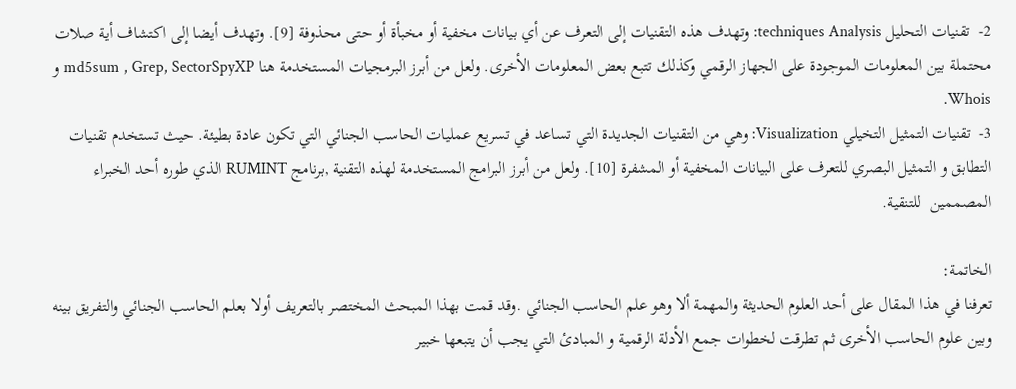2-  تقنيات التحليل techniques Analysis: وتهدف هذه التقنيات إلى التعرف عن أي بيانات مخفية أو مخبأة أو حتى محذوفة [9]. وتهدف أيضا إلى اكتشاف أية صلات محتملة بين المعلومات الموجودة على الجهاز الرقمي وكذلك تتبع بعض المعلومات الأخرى. ولعل من أبرز البرمجيات المستخدمة هنا md5sum , Grep, SectorSpyXP و Whois.
3-  تقنيات التمثيل التخيلي Visualization: وهي من التقنيات الجديدة التي تساعد في تسريع عمليات الحاسب الجنائي التي تكون عادة بطيئة. حيث تستخدم تقنيات التطابق و التمثيل البصري للتعرف على البيانات المخفية أو المشفرة [10]. ولعل من أبرز البرامج المستخدمة لهذه التقنية ,برنامج RUMINT الذي طوره أحد الخبراء المصممين  للتنقية.

الخاتمة:
تعرفنا في هذا المقال على أحد العلوم الحديثة والمهمة ألا وهو علم الحاسب الجنائي .وقد قمت بهذا المبحث المختصر بالتعريف أولا بعلم الحاسب الجنائي والتفريق بينه وبين علوم الحاسب الأخرى ثم تطرقت لخطوات جمع الأدلة الرقمية و المبادئ التي يجب أن يتبعها خبير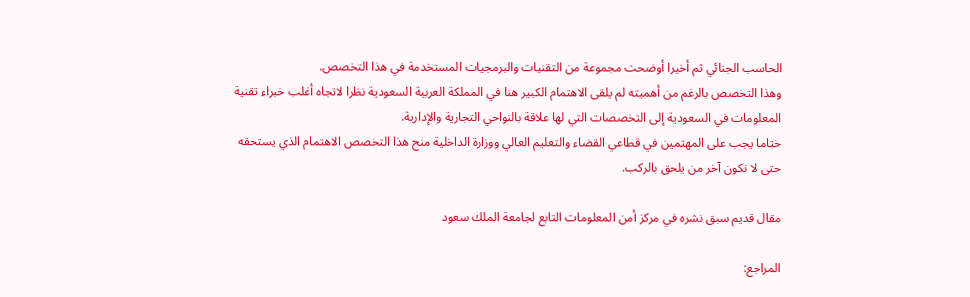الحاسب الجنائي ثم أخيرا أوضحت مجموعة من التقنيات والبرمجيات المستخدمة في هذا التخصص.
وهذا التخصص بالرغم من أهميته لم يلقى الاهتمام الكبير هنا في المملكة العربية السعودية نظرا لاتجاه أغلب خبراء تقنية المعلومات في السعودية إلى التخصصات التي لها علاقة بالنواحي التجارية والإدارية.
ختاما يجب على المهتمين في قطاعي القضاء والتعليم العالي ووزارة الداخلية منح هذا التخصص الاهتمام الذي يستحقه حتى لا نكون آخر من يلحق بالركب.

مقال قديم سبق نشره في مركز أمن المعلومات التابع لجامعة الملك سعود

المراجع: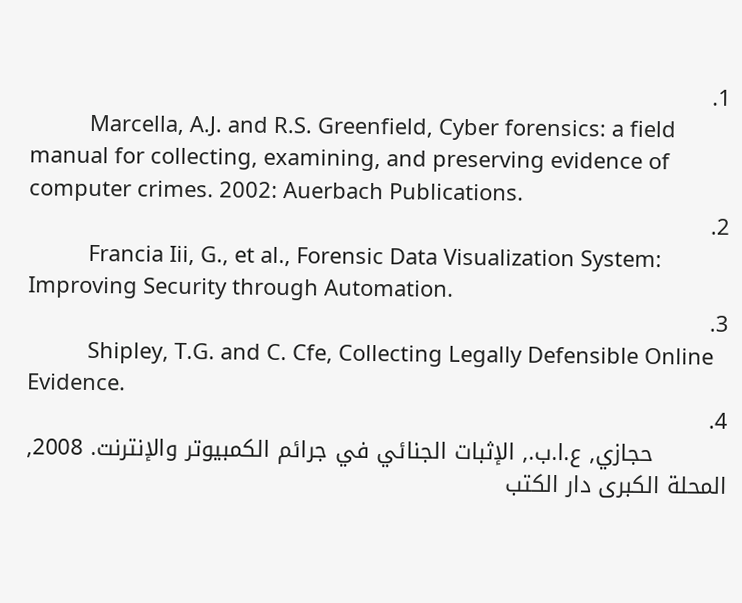1.
          Marcella, A.J. and R.S. Greenfield, Cyber forensics: a field manual for collecting, examining, and preserving evidence of computer crimes. 2002: Auerbach Publications.
2.
          Francia Iii, G., et al., Forensic Data Visualization System: Improving Security through Automation.
3.
          Shipley, T.G. and C. Cfe, Collecting Legally Defensible Online Evidence.
4.
          حجازي, ع.ا.ب., الإثبات الجنائي في جرائم الكمبيوتر والإنترنت. 2008, المحلة الكبرى دار الكتب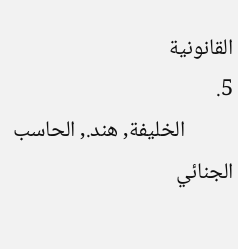القانونية
5.
          الخليفة, هند., الحاسب الجنائي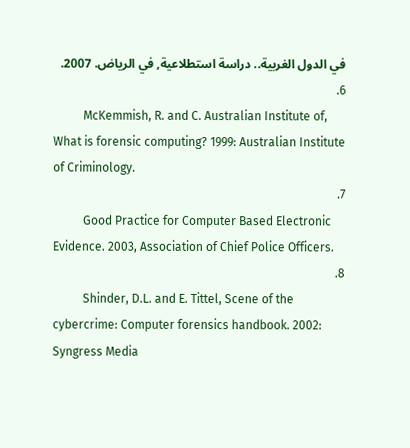في الدول الغربية.. دراسة استطلاعية, في الرياض. 2007.
6.
          McKemmish, R. and C. Australian Institute of, What is forensic computing? 1999: Australian Institute of Criminology.
7.
          Good Practice for Computer Based Electronic Evidence. 2003, Association of Chief Police Officers.
8.
          Shinder, D.L. and E. Tittel, Scene of the cybercrime: Computer forensics handbook. 2002: Syngress Media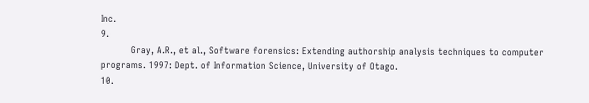Inc.
9.
          Gray, A.R., et al., Software forensics: Extending authorship analysis techniques to computer programs. 1997: Dept. of Information Science, University of Otago.
10.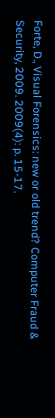Forte, D., Visual Forensics: new or old trend? Computer Fraud & Security, 2009. 2009(4): p. 15-17.